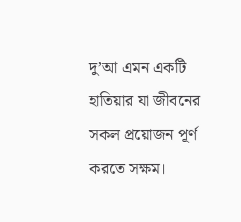দু’আ এমন একটি হাতিয়ার যা জীবনের সকল প্রয়োজন পূর্ণ করতে সক্ষম।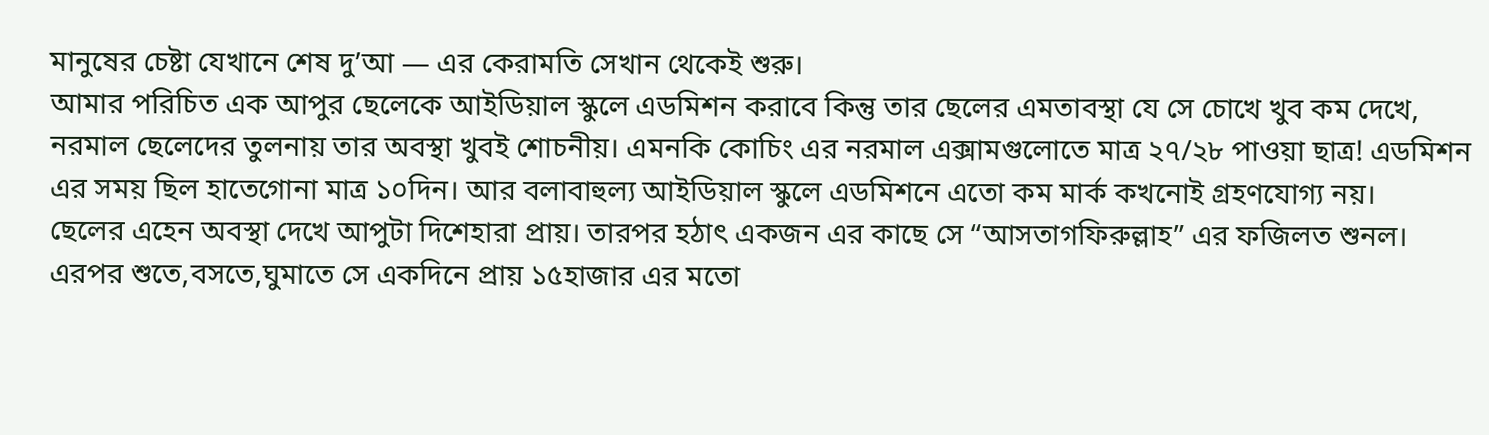মানুষের চেষ্টা যেখানে শেষ দু’আ — এর কেরামতি সেখান থেকেই শুরু।
আমার পরিচিত এক আপুর ছেলেকে আইডিয়াল স্কুলে এডমিশন করাবে কিন্তু তার ছেলের এমতাবস্থা যে সে চোখে খুব কম দেখে, নরমাল ছেলেদের তুলনায় তার অবস্থা খুবই শোচনীয়। এমনকি কোচিং এর নরমাল এক্সামগুলোতে মাত্র ২৭/২৮ পাওয়া ছাত্র! এডমিশন এর সময় ছিল হাতেগোনা মাত্র ১০দিন। আর বলাবাহুল্য আইডিয়াল স্কুলে এডমিশনে এতো কম মার্ক কখনোই গ্রহণযোগ্য নয়।
ছেলের এহেন অবস্থা দেখে আপুটা দিশেহারা প্রায়। তারপর হঠাৎ একজন এর কাছে সে “আসতাগফিরুল্লাহ” এর ফজিলত শুনল। এরপর শুতে,বসতে,ঘুমাতে সে একদিনে প্রায় ১৫হাজার এর মতো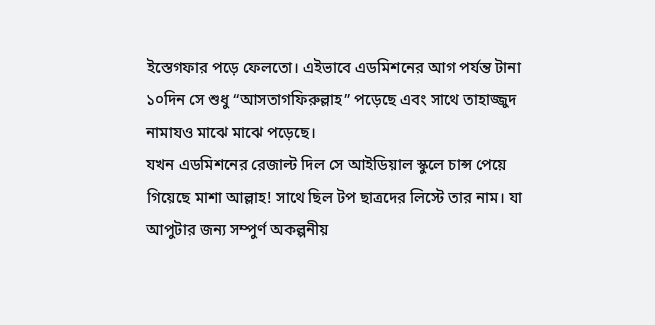ইস্তেগফার পড়ে ফেলতো। এইভাবে এডমিশনের আগ পর্যন্ত টানা ১০দিন সে শুধু “আসতাগফিরুল্লাহ” পড়েছে এবং সাথে তাহাজ্জুদ নামাযও মাঝে মাঝে পড়েছে।
যখন এডমিশনের রেজাল্ট দিল সে আইডিয়াল স্কুলে চান্স পেয়ে গিয়েছে মাশা আল্লাহ! সাথে ছিল টপ ছাত্রদের লিস্টে তার নাম। যা আপুটার জন্য সম্পুর্ণ অকল্পনীয়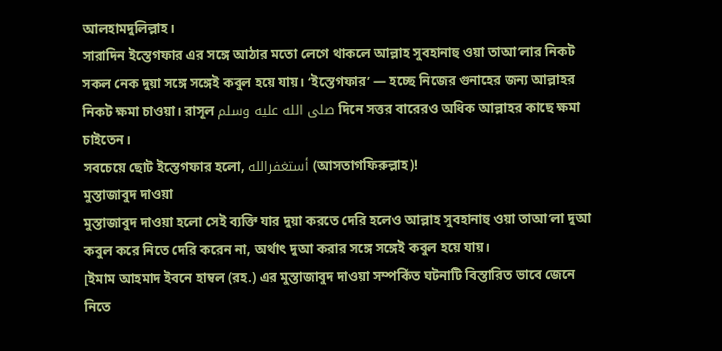আলহামদুলিল্লাহ।
সারাদিন ইস্তেগফার এর সঙ্গে আঠার মতো লেগে থাকলে আল্লাহ সুবহানাহু ওয়া তাআ’লার নিকট সকল নেক দুয়া সঙ্গে সঙ্গেই কবুল হয়ে যায়। ‘ইস্তেগফার’ — হচ্ছে নিজের গুনাহের জন্য আল্লাহর নিকট ক্ষমা চাওয়া। রাসূল صلى الله عليه وسلم দিনে সত্তর বারেরও অধিক আল্লাহর কাছে ক্ষমা চাইতেন।
সবচেয়ে ছোট ইস্তেগফার হলো, أستغفرالله (আসতাগফিরুল্লাহ)!
মুস্তাজাবুদ দাওয়া
মুস্তাজাবুদ দাওয়া হলো সেই ব্যক্তি যার দুয়া করতে দেরি হলেও আল্লাহ সুবহানাহু ওয়া তাআ’লা দুআ কবুল করে নিতে দেরি করেন না, অর্থাৎ দুআ করার সঙ্গে সঙ্গেই কবুল হয়ে যায়।
[ইমাম আহমাদ ইবনে হাম্বল (রহ.) এর মুস্তাজাবুদ দাওয়া সম্পর্কিত ঘটনাটি বিস্তারিত ভাবে জেনে নিতে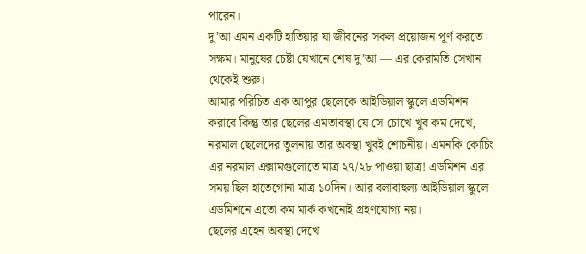পারেন।
দু’আ এমন একটি হাতিয়ার যা জীবনের সকল প্রয়োজন পূর্ণ করতে সক্ষম। মানুষের চেষ্টা যেখানে শেষ দু’আ — এর কেরামতি সেখান থেকেই শুরু।
আমার পরিচিত এক আপুর ছেলেকে আইডিয়াল স্কুলে এডমিশন করাবে কিন্তু তার ছেলের এমতাবস্থা যে সে চোখে খুব কম দেখে, নরমাল ছেলেদের তুলনায় তার অবস্থা খুবই শোচনীয়। এমনকি কোচিং এর নরমাল এক্সামগুলোতে মাত্র ২৭/২৮ পাওয়া ছাত্র! এডমিশন এর সময় ছিল হাতেগোনা মাত্র ১০দিন। আর বলাবাহুল্য আইডিয়াল স্কুলে এডমিশনে এতো কম মার্ক কখনোই গ্রহণযোগ্য নয়।
ছেলের এহেন অবস্থা দেখে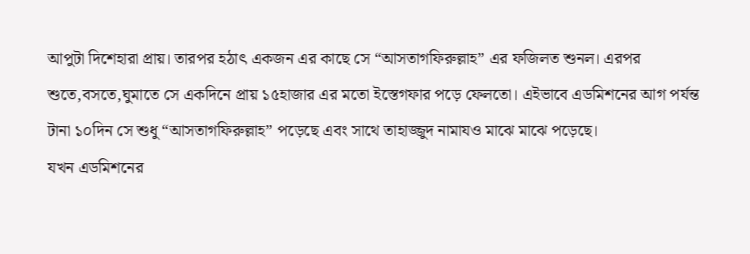আপুটা দিশেহারা প্রায়। তারপর হঠাৎ একজন এর কাছে সে “আসতাগফিরুল্লাহ” এর ফজিলত শুনল। এরপর শুতে,বসতে,ঘুমাতে সে একদিনে প্রায় ১৫হাজার এর মতো ইস্তেগফার পড়ে ফেলতো। এইভাবে এডমিশনের আগ পর্যন্ত টানা ১০দিন সে শুধু “আসতাগফিরুল্লাহ” পড়েছে এবং সাথে তাহাজ্জুদ নামাযও মাঝে মাঝে পড়েছে।
যখন এডমিশনের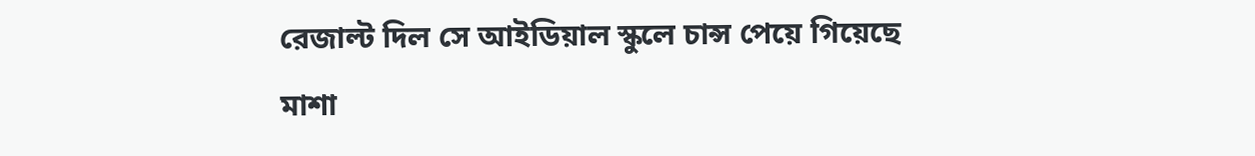রেজাল্ট দিল সে আইডিয়াল স্কুলে চান্স পেয়ে গিয়েছে মাশা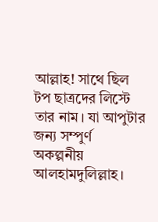আল্লাহ! সাথে ছিল টপ ছাত্রদের লিস্টে তার নাম। যা আপুটার জন্য সম্পুর্ণ অকল্পনীয় আলহামদুলিল্লাহ।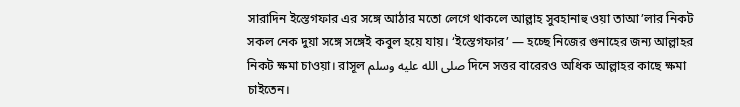সারাদিন ইস্তেগফার এর সঙ্গে আঠার মতো লেগে থাকলে আল্লাহ সুবহানাহু ওয়া তাআ’লার নিকট সকল নেক দুয়া সঙ্গে সঙ্গেই কবুল হয়ে যায়। ‘ইস্তেগফার’ — হচ্ছে নিজের গুনাহের জন্য আল্লাহর নিকট ক্ষমা চাওয়া। রাসূল صلى الله عليه وسلم দিনে সত্তর বারেরও অধিক আল্লাহর কাছে ক্ষমা চাইতেন।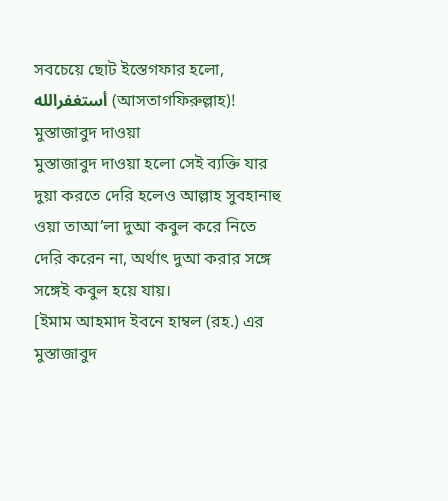সবচেয়ে ছোট ইস্তেগফার হলো, أستغفرالله (আসতাগফিরুল্লাহ)!
মুস্তাজাবুদ দাওয়া
মুস্তাজাবুদ দাওয়া হলো সেই ব্যক্তি যার দুয়া করতে দেরি হলেও আল্লাহ সুবহানাহু ওয়া তাআ’লা দুআ কবুল করে নিতে দেরি করেন না, অর্থাৎ দুআ করার সঙ্গে সঙ্গেই কবুল হয়ে যায়।
[ইমাম আহমাদ ইবনে হাম্বল (রহ.) এর মুস্তাজাবুদ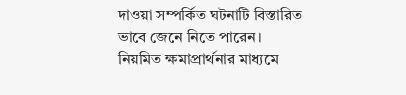দাওয়া সম্পর্কিত ঘটনাটি বিস্তারিত ভাবে জেনে নিতে পারেন।
নিয়মিত ক্ষমাপ্রার্থনার মাধ্যমে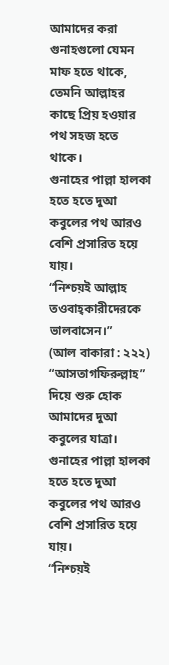আমাদের করা গুনাহগুলো যেমন মাফ হতে থাকে, তেমনি আল্লাহর কাছে প্রিয় হওয়ার পথ সহজ হতে থাকে।
গুনাহের পাল্লা হালকা হতে হতে দুআ কবুলের পথ আরও বেশি প্রসারিত হয়ে যায়।
“নিশ্চয়ই আল্লাহ তওবাহ্কারীদেরকে ভালবাসেন।”
(আল বাকারা : ২২২) “আসতাগফিরুল্লাহ” দিয়ে শুরু হোক আমাদের দুআ কবুলের যাত্রা।
গুনাহের পাল্লা হালকা হতে হতে দুআ কবুলের পথ আরও বেশি প্রসারিত হয়ে যায়।
“নিশ্চয়ই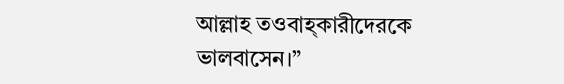আল্লাহ তওবাহ্কারীদেরকে ভালবাসেন।”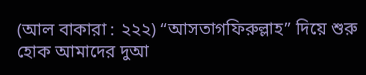(আল বাকারা : ২২২) “আসতাগফিরুল্লাহ” দিয়ে শুরু হোক আমাদের দুআ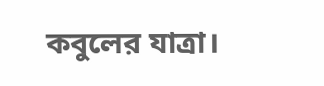কবুলের যাত্রা।